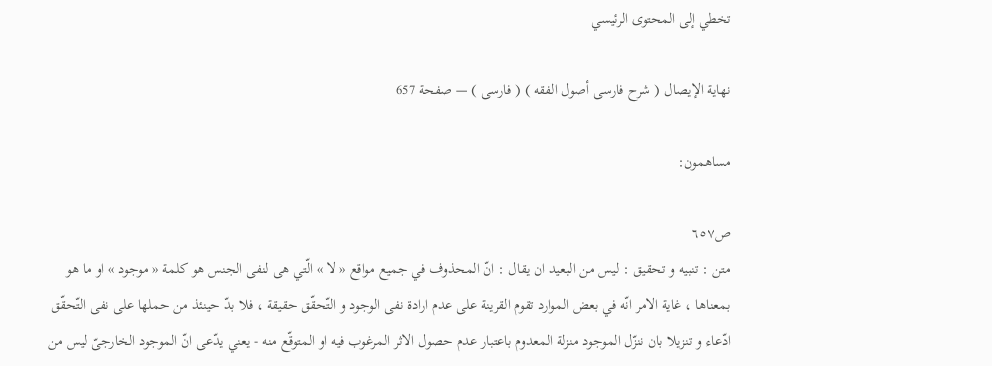تخطي إلى المحتوى الرئيسي

نهاية الإيصال ( شرح فارسى أصول الفقه ) ( فارسى ) — صفحة 657

مساهمون:

ص٦٥٧
متن : تنبيه و تحقيق : ليس من البعيد ان يقال : انّ المحذوف في جميع مواقع « لا » الّتي هى لنفى الجنس هو كلمة « موجود » او ما هو بمعناها ، غاية الامر انّه في بعض الموارد تقوم القرينة على عدم ارادة نفى الوجود و التّحقّق حقيقة ، فلا بدّ حينئذ من حملها على نفى التّحقّق ادّعاء و تنزيلا بان ننزّل الموجود منزلة المعدوم باعتبار عدم حصول الاثر المرغوب فيه او المتوقّع منه - يعني يدّعى انّ الموجود الخارجىّ ليس من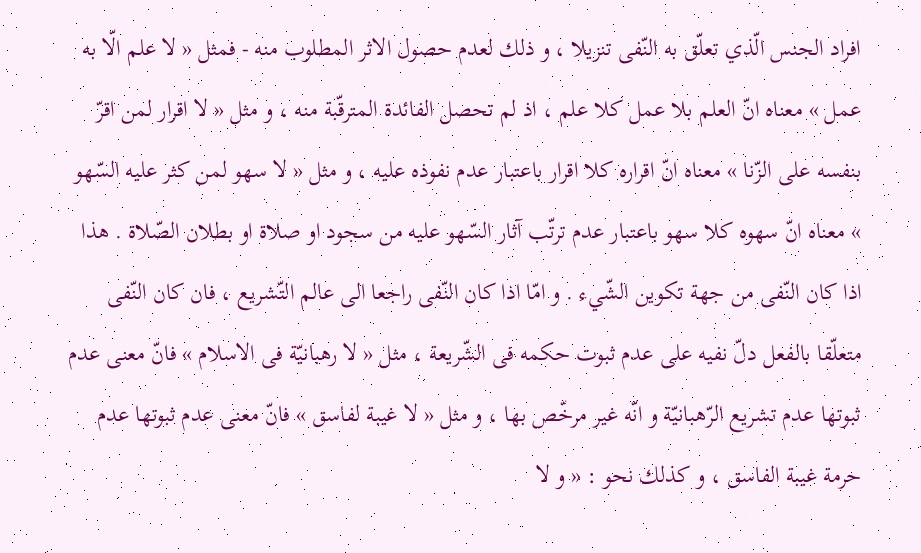افراد الجنس الّذي تعلّق به النّفى تنزيلا ، و ذلك لعدم حصول الاثر المطلوب منه - فمثل « لا علم الّا به عمل » معناه انّ العلم بلا عمل كلا علم ، اذ لم تحصل الفائدة المترقّبة منه ، و مثل « لا اقرار لمن اقرّ بنفسه على الزّنا » معناه انّ اقراره كلا اقرار باعتبار عدم نفوذه عليه ، و مثل « لا سهو لمن كثر عليه السّهو » معناه انّ سهوه كلا سهو باعتبار عدم ترتّب آثار السّهو عليه من سجود او صلاة او بطلان الصّلاة . هذا اذا كان النّفى من جهة تكوين الشّيء . و امّا اذا كان النّفى راجعا الى عالم التّشريع ، فان كان النّفى متعلّقا بالفعل دلّ نفيه على عدم ثبوت حكمه فى الشّريعة ، مثل « لا رهبانيّة فى الاسلام » فانّ معنى عدم ثبوتها عدم تشريع الرّهبانيّة و انّه غير مرخّص بها ، و مثل « لا غيبة لفاسق » فانّ معنى عدم ثبوتها عدم حرمة غيبة الفاسق ، و كذلك نحو : « و لا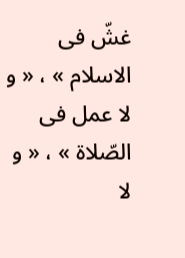غشّ فى الاسلام » ، « و لا عمل فى الصّلاة » ، « و لا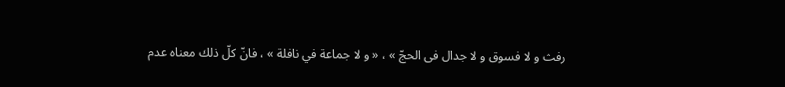رفث و لا فسوق و لا جدال فى الحجّ » ، « و لا جماعة في نافلة » ، فانّ كلّ ذلك معناه عدم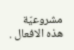مشروعيّة هذه الافعال .